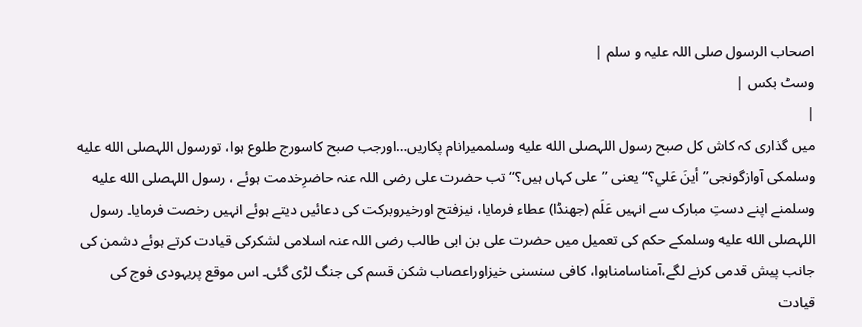اصحاب الرسول صلی اللہ علیہ و سلم |
وسٹ بکس |
|
میں گذاری کہ کاش کل صبح رسول اللہصلى الله عليه وسلممیرانام پکاریں…اورجب صبح کاسورج طلوع ہوا، تورسول اللہصلى الله عليه وسلمکی آوازگونجی’’أینَ عَلي؟‘‘ یعنی ’’علی کہاں ہیں؟‘‘ تب حضرت علی رضی اللہ عنہ حاضرِخدمت ہوئے ، رسول اللہصلى الله عليه وسلمنے اپنے دستِ مبارک سے انہیں عَلَم (جھنڈا) عطاء فرمایا، نیزفتح اورخیروبرکت کی دعائیں دیتے ہوئے انہیں رخصت فرمایا۔ رسول اللہصلى الله عليه وسلمکے حکم کی تعمیل میں حضرت علی بن ابی طالب رضی اللہ عنہ اسلامی لشکرکی قیادت کرتے ہوئے دشمن کی جانب پیش قدمی کرنے لگے،آمناسامناہوا، کافی سنسنی خیزاوراعصاب شکن قسم کی جنگ لڑی گئی۔ اس موقع پریہودی فوج کی قیادت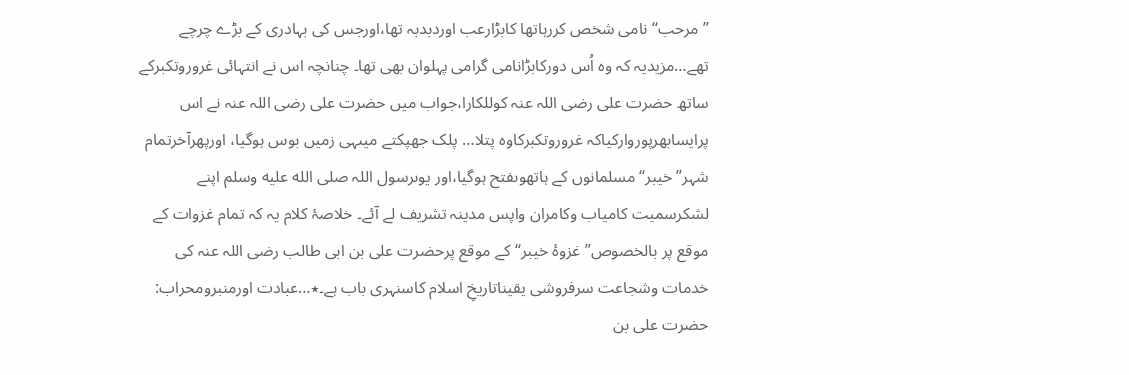’’مرحب‘‘نامی شخص کررہاتھا کابڑارعب اوردبدبہ تھا،اورجس کی بہادری کے بڑے چرچے تھے…مزیدیہ کہ وہ اُس دورکابڑانامی گرامی پہلوان بھی تھا۔ چنانچہ اس نے انتہائی غروروتکبرکے ساتھ حضرت علی رضی اللہ عنہ کوللکارا،جواب میں حضرت علی رضی اللہ عنہ نے اس پرایسابھرپوروارکیاکہ غروروتکبرکاوہ پتلا… پلک جھپکتے میںہی زمیں بوس ہوگیا، اورپھرآخرتمام شہر’’خیبر‘‘مسلمانوں کے ہاتھوںفتح ہوگیا،اور یوںرسول اللہ صلى الله عليه وسلم اپنے لشکرسمیت کامیاب وکامران واپس مدینہ تشریف لے آئے۔ خلاصۂ کلام یہ کہ تمام غزوات کے موقع پر بالخصوص’’غزوۂ خیبر‘‘کے موقع پرحضرت علی بن ابی طالب رضی اللہ عنہ کی خدمات وشجاعت سرفروشی یقیناتاریخِ اسلام کاسنہری باب ہے۔٭…عبادت اورمنبرومحراب: حضرت علی بن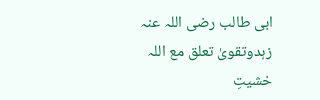ابی طالب رضی اللہ عنہ زہدوتقویٰ تعلق مع اللہ خشیتِ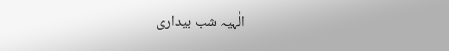الٰہیہ شب بیداری